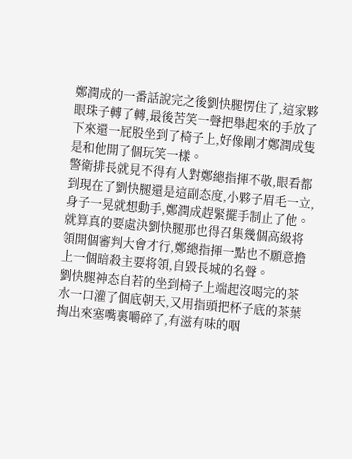鄭潤成的一番話說完之後劉快腿愣住了,這家夥眼珠子轉了轉,最後苦笑一聲把舉起來的手放了下來還一屁股坐到了椅子上,好像剛才鄭潤成隻是和他開了個玩笑一樣。
警衛排長就見不得有人對鄭總指揮不敬,眼看都到現在了劉快腿還是這副态度,小夥子眉毛一立,身子一晃就想動手,鄭潤成趕緊擺手制止了他。
就算真的要處決劉快腿那也得召集幾個高級将領開個審判大會才行,鄭總指揮一點也不願意擔上一個暗殺主要将領,自毀長城的名聲。
劉快腿神态自若的坐到椅子上端起沒喝完的茶水一口灌了個底朝天,又用指頭把杯子底的茶葉掏出來塞嘴裏嚼碎了,有滋有味的咽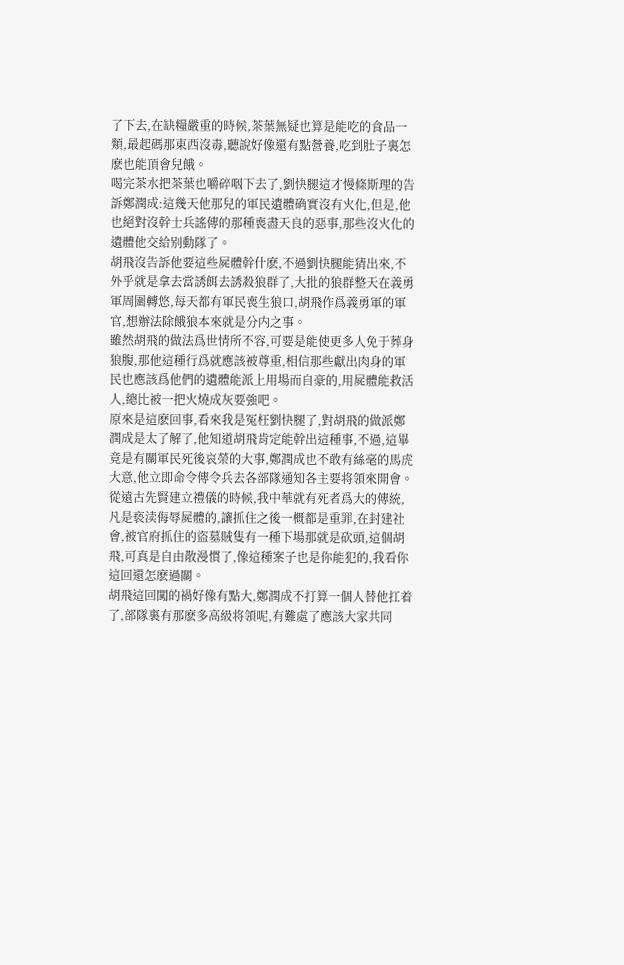了下去,在缺糧嚴重的時候,茶葉無疑也算是能吃的食品一類,最起碼那東西沒毒,聽說好像還有點營養,吃到肚子裏怎麽也能頂會兒餓。
喝完茶水把茶葉也嚼碎咽下去了,劉快腿這才慢條斯理的告訴鄭潤成:這幾天他那兒的軍民遺體确實沒有火化,但是,他也絕對沒幹士兵謠傳的那種喪盡天良的惡事,那些沒火化的遺體他交給别動隊了。
胡飛沒告訴他要這些屍體幹什麽,不過劉快腿能猜出來,不外乎就是拿去當誘餌去誘殺狼群了,大批的狼群整天在義勇軍周圍轉悠,每天都有軍民喪生狼口,胡飛作爲義勇軍的軍官,想辦法除餓狼本來就是分内之事。
雖然胡飛的做法爲世情所不容,可要是能使更多人免于葬身狼腹,那他這種行爲就應該被尊重,相信那些獻出肉身的軍民也應該爲他們的遺體能派上用場而自豪的,用屍體能救活人,總比被一把火燒成灰要強吧。
原來是這麽回事,看來我是冤枉劉快腿了,對胡飛的做派鄭潤成是太了解了,他知道胡飛肯定能幹出這種事,不過,這畢竟是有關軍民死後哀榮的大事,鄭潤成也不敢有絲毫的馬虎大意,他立即命令傳令兵去各部隊通知各主要将領來開會。
從遠古先賢建立禮儀的時候,我中華就有死者爲大的傳統,凡是亵渎侮辱屍體的,讓抓住之後一概都是重罪,在封建社會,被官府抓住的盜墓賊隻有一種下場那就是砍頭,這個胡飛,可真是自由散漫慣了,像這種案子也是你能犯的,我看你這回還怎麽過關。
胡飛這回闖的禍好像有點大,鄭潤成不打算一個人替他扛着了,部隊裏有那麽多高級将領呢,有難處了應該大家共同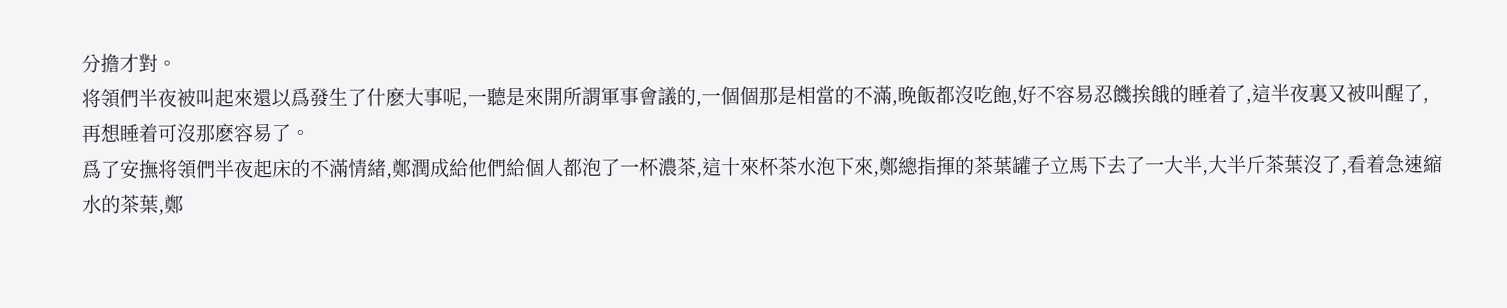分擔才對。
将領們半夜被叫起來還以爲發生了什麽大事呢,一聽是來開所謂軍事會議的,一個個那是相當的不滿,晚飯都沒吃飽,好不容易忍饑挨餓的睡着了,這半夜裏又被叫醒了,再想睡着可沒那麽容易了。
爲了安撫将領們半夜起床的不滿情緒,鄭潤成給他們給個人都泡了一杯濃茶,這十來杯茶水泡下來,鄭總指揮的茶葉罐子立馬下去了一大半,大半斤茶葉沒了,看着急速縮水的茶葉,鄭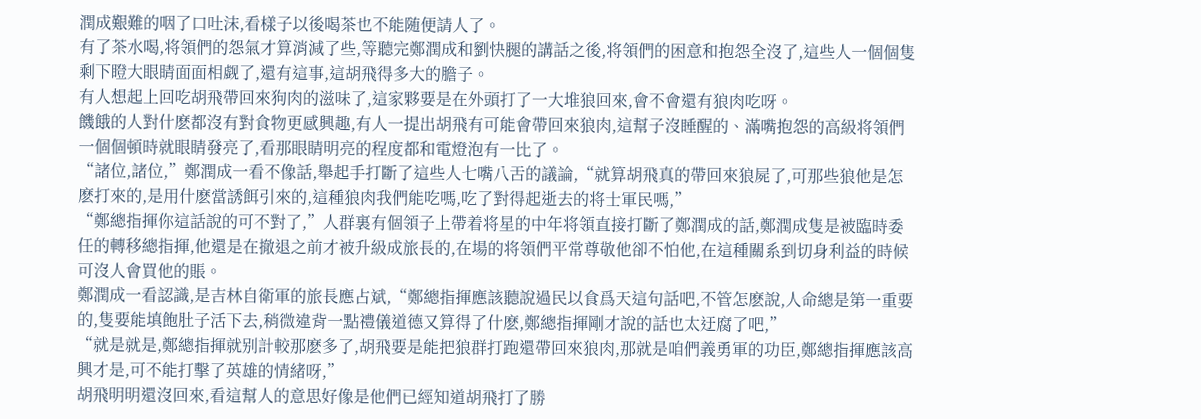潤成艱難的咽了口吐沫,看樣子以後喝茶也不能随便請人了。
有了茶水喝,将領們的怨氣才算消減了些,等聽完鄭潤成和劉快腿的講話之後,将領們的困意和抱怨全沒了,這些人一個個隻剩下瞪大眼睛面面相觑了,還有這事,這胡飛得多大的膽子。
有人想起上回吃胡飛帶回來狗肉的滋味了,這家夥要是在外頭打了一大堆狼回來,會不會還有狼肉吃呀。
饑餓的人對什麽都沒有對食物更感興趣,有人一提出胡飛有可能會帶回來狼肉,這幫子沒睡醒的、滿嘴抱怨的高級将領們一個個頓時就眼睛發亮了,看那眼睛明亮的程度都和電燈泡有一比了。
“諸位,諸位,”鄭潤成一看不像話,舉起手打斷了這些人七嘴八舌的議論,“就算胡飛真的帶回來狼屍了,可那些狼他是怎麽打來的,是用什麽當誘餌引來的,這種狼肉我們能吃嗎,吃了對得起逝去的将士軍民嗎,”
“鄭總指揮你這話說的可不對了,”人群裏有個領子上帶着将星的中年将領直接打斷了鄭潤成的話,鄭潤成隻是被臨時委任的轉移總指揮,他還是在撤退之前才被升級成旅長的,在場的将領們平常尊敬他卻不怕他,在這種關系到切身利益的時候可沒人會買他的賬。
鄭潤成一看認識,是吉林自衛軍的旅長應占斌,“鄭總指揮應該聽說過民以食爲天這句話吧,不管怎麽說,人命總是第一重要的,隻要能填飽肚子活下去,稍微違背一點禮儀道德又算得了什麽,鄭總指揮剛才說的話也太迂腐了吧,”
“就是就是,鄭總指揮就别計較那麽多了,胡飛要是能把狼群打跑還帶回來狼肉,那就是咱們義勇軍的功臣,鄭總指揮應該高興才是,可不能打擊了英雄的情緒呀,”
胡飛明明還沒回來,看這幫人的意思好像是他們已經知道胡飛打了勝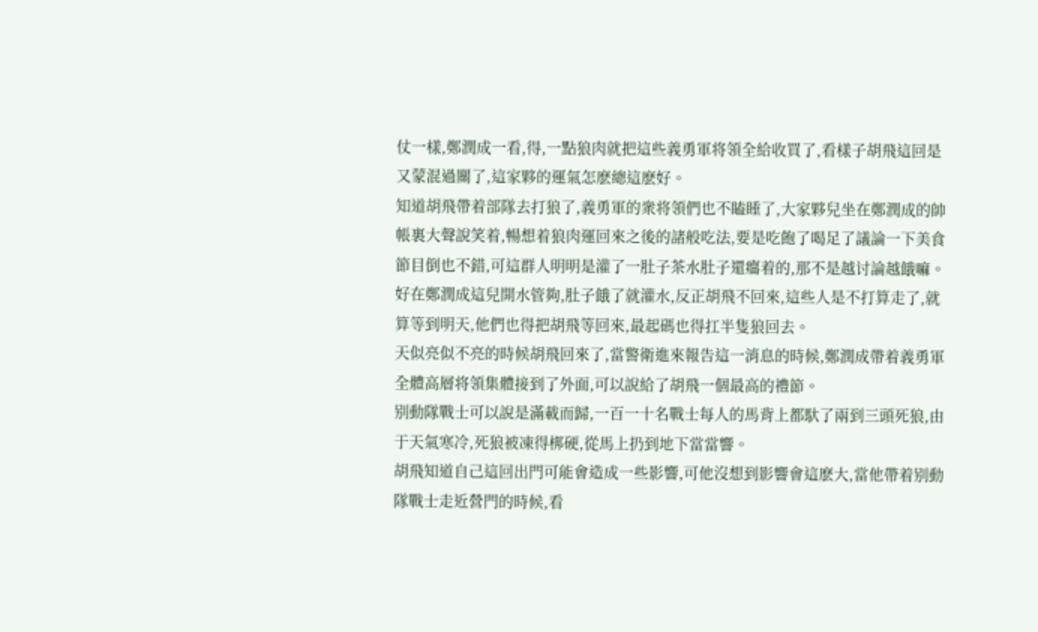仗一樣,鄭潤成一看,得,一點狼肉就把這些義勇軍将領全給收買了,看樣子胡飛這回是又蒙混過關了,這家夥的運氣怎麽總這麽好。
知道胡飛帶着部隊去打狼了,義勇軍的衆将領們也不瞌睡了,大家夥兒坐在鄭潤成的帥帳裏大聲說笑着,暢想着狼肉運回來之後的諸般吃法,要是吃飽了喝足了議論一下美食節目倒也不錯,可這群人明明是灌了一肚子茶水肚子還癟着的,那不是越讨論越餓嘛。
好在鄭潤成這兒開水管夠,肚子餓了就灌水,反正胡飛不回來,這些人是不打算走了,就算等到明天,他們也得把胡飛等回來,最起碼也得扛半隻狼回去。
天似亮似不亮的時候胡飛回來了,當警衛進來報告這一消息的時候,鄭潤成帶着義勇軍全體高層将領集體接到了外面,可以說給了胡飛一個最高的禮節。
别動隊戰士可以說是滿載而歸,一百一十名戰士每人的馬背上都馱了兩到三頭死狼,由于天氣寒冷,死狼被凍得梆硬,從馬上扔到地下當當響。
胡飛知道自己這回出門可能會造成一些影響,可他沒想到影響會這麽大,當他帶着别動隊戰士走近營門的時候,看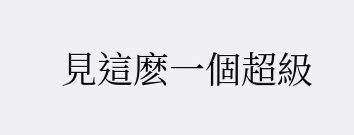見這麽一個超級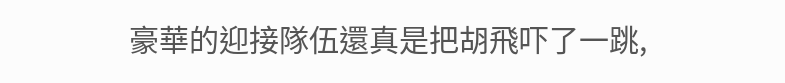豪華的迎接隊伍還真是把胡飛吓了一跳,